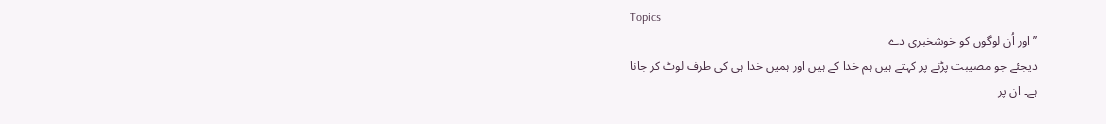Topics
’’اور اُن لوگوں کو خوشخبری دے
دیجئے جو مصیبت پڑنے پر کہتے ہیں ہم خدا کے ہیں اور ہمیں خدا ہی کی طرف لوٹ کر جانا
ہے۔ ان پر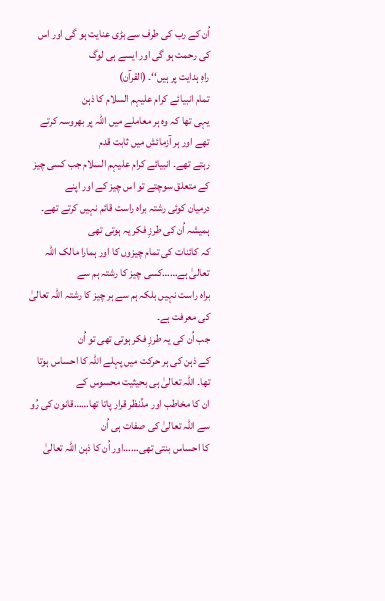اُن کے رب کی طرف سے بڑی عنایت ہو گی اور اس کی رحمت ہو گی اور ایسے ہی لوگ
راہِ ہدایت پر ہیں‘‘۔ (القرآن)
تمام انبیائے کرام علیہم السلام کا ذہن
یہی تھا کہ وہ ہر معاملے میں اللہ پر بھروسہ کرتے تھے اور ہر آزمائش میں ثابت قدم
رہتے تھے۔ انبیائے کرام علیہم السلام جب کسی چیز کے متعلق سوچتے تو اس چیز کے اور اپنے
درمیان کوئی رشتہ براہ راست قائم نہیں کرتے تھے۔ ہمیشہ اُن کی طرزِ فکر یہ ہوتی تھی
کہ کائنات کی تمام چیزوں کا اور ہمارا مالک اللہ تعالیٰ ہے……کسی چیز کا رشتہ ہم سے
براہ راست نہیں بلکہ ہم سے ہر چیز کا رشتہ اللہ تعالیٰ کی معرفت ہے۔
جب اُن کی یہ طرزِ فکر ہوتی تھی تو اُن
کے ذہن کی ہر حرکت میں پہلے اللہ کا احساس ہوتا تھا۔ اللہ تعالیٰ ہی بحیثیت محسوس کے
ان کا مخاطب اور مدِّنظر قرار پاتا تھا……قانون کی رُو سے اللہ تعالیٰ کی صفات ہی اُن
کا احساس بنتی تھی……اور اُن کا ذہن اللہ تعالیٰ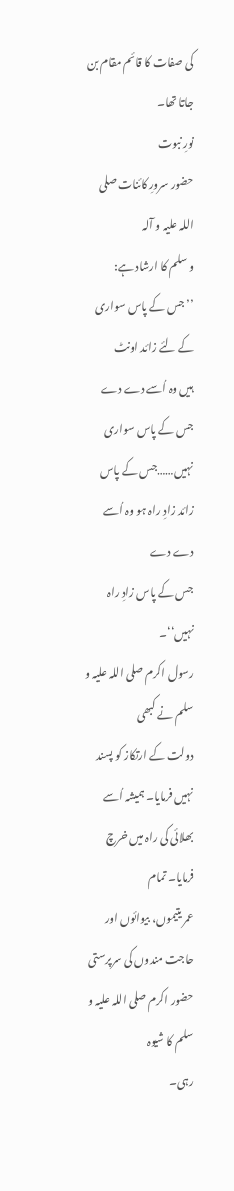کی صفات کا قائم مقام بن جاتا تھا۔
نورِ نبوت
حضور سرورِ کائنات صلی اللہ علیہ و آلہ
و سلم کا ارشاد ہے:
’’جس کے پاس سواری کے لئے زائد اونٹ
ہیں وہ اُسے دے دے جس کے پاس سواری نہیں……جس کے پاس زائد زادِ راہ ہو وہ اُسے دے دے
جس کے پاس زادِ راہ نہیں‘‘۔
رسول اکرم صلی اللہ علیہ و سلم نے کبھی
دولت کے ارتکاز کو پسند نہیں فرمایا۔ ہمیشہ اُسے بھلائی کی راہ میں خرچ فرمایا۔ تمام
عمر یتیموں، بیوائوں اور حاجت مندوں کی سرپرستی حضور اکرم صلی اللہ علیہ و سلم کا شیوہ
رہی۔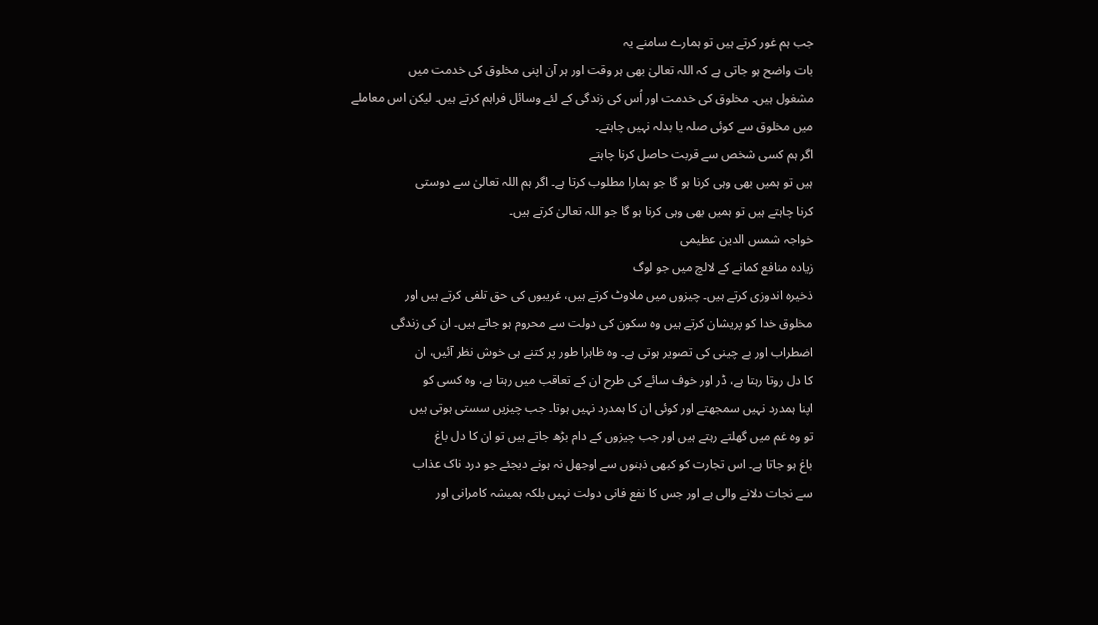جب ہم غور کرتے ہیں تو ہمارے سامنے یہ
بات واضح ہو جاتی ہے کہ اللہ تعالیٰ بھی ہر وقت اور ہر آن اپنی مخلوق کی خدمت میں
مشغول ہیں۔ مخلوق کی خدمت اور اُس کی زندگی کے لئے وسائل فراہم کرتے ہیں۔ لیکن اس معاملے
میں مخلوق سے کوئی صلہ یا بدلہ نہیں چاہتے۔
اگر ہم کسی شخص سے قربت حاصل کرنا چاہتے
ہیں تو ہمیں بھی وہی کرنا ہو گا جو ہمارا مطلوب کرتا ہے۔ اگر ہم اللہ تعالیٰ سے دوستی
کرنا چاہتے ہیں تو ہمیں بھی وہی کرنا ہو گا جو اللہ تعالیٰ کرتے ہیں۔
خواجہ شمس الدین عظیمی
زیادہ منافع کمانے کے لالچ میں جو لوگ
ذخیرہ اندوزی کرتے ہیں۔ چیزوں میں ملاوٹ کرتے ہیں، غریبوں کی حق تلفی کرتے ہیں اور
مخلوق خدا کو پریشان کرتے ہیں وہ سکون کی دولت سے محروم ہو جاتے ہیں۔ ان کی زندگی
اضطراب اور بے چینی کی تصویر ہوتی ہے۔ وہ ظاہرا طور پر کتنے ہی خوش نظر آئیں، ان
کا دل روتا رہتا ہے، ڈر اور خوف سائے کی طرح ان کے تعاقب میں رہتا ہے، وہ کسی کو
اپنا ہمدرد نہیں سمجھتے اور کوئی ان کا ہمدرد نہیں ہوتا۔ جب چیزیں سستی ہوتی ہیں
تو وہ غم میں گھلتے رہتے ہیں اور جب چیزوں کے دام بڑھ جاتے ہیں تو ان کا دل باغ
باغ ہو جاتا ہے۔ اس تجارت کو کبھی ذہنوں سے اوجھل نہ ہونے دیجئے جو درد ناک عذاب
سے نجات دلانے والی ہے اور جس کا نفع فانی دولت نہیں بلکہ ہمیشہ کامرانی اور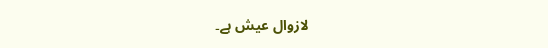لازوال عیش ہے۔